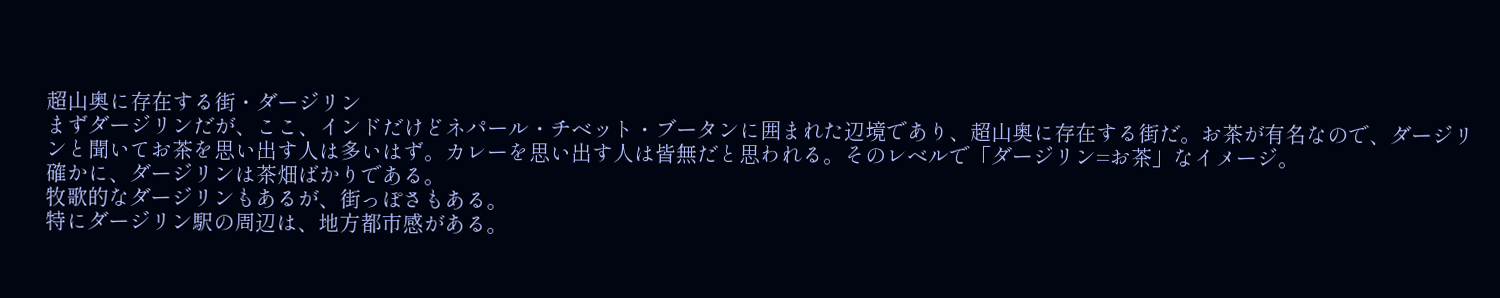超山奥に存在する街・ダージリン
まずダージリンだが、ここ、インドだけどネパール・チベット・ブータンに囲まれた辺境であり、超山奥に存在する街だ。お茶が有名なので、ダージリンと聞いてお茶を思い出す人は多いはず。カレーを思い出す人は皆無だと思われる。そのレベルで「ダージリン=お茶」なイメージ。
確かに、ダージリンは茶畑ばかりである。
牧歌的なダージリンもあるが、街っぽさもある。
特にダージリン駅の周辺は、地方都市感がある。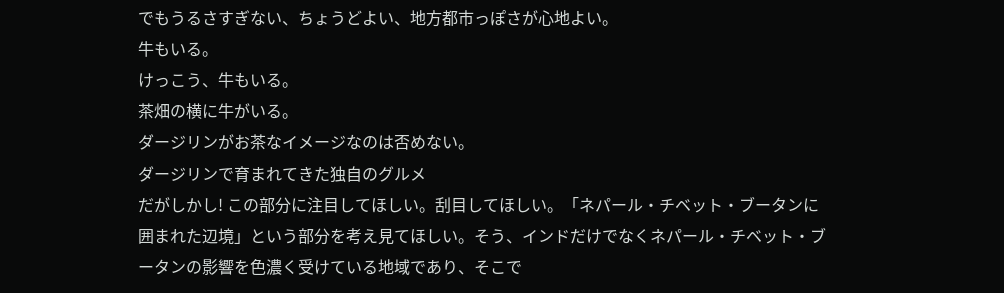でもうるさすぎない、ちょうどよい、地方都市っぽさが心地よい。
牛もいる。
けっこう、牛もいる。
茶畑の横に牛がいる。
ダージリンがお茶なイメージなのは否めない。
ダージリンで育まれてきた独自のグルメ
だがしかし! この部分に注目してほしい。刮目してほしい。「ネパール・チベット・ブータンに囲まれた辺境」という部分を考え見てほしい。そう、インドだけでなくネパール・チベット・ブータンの影響を色濃く受けている地域であり、そこで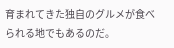育まれてきた独自のグルメが食べられる地でもあるのだ。